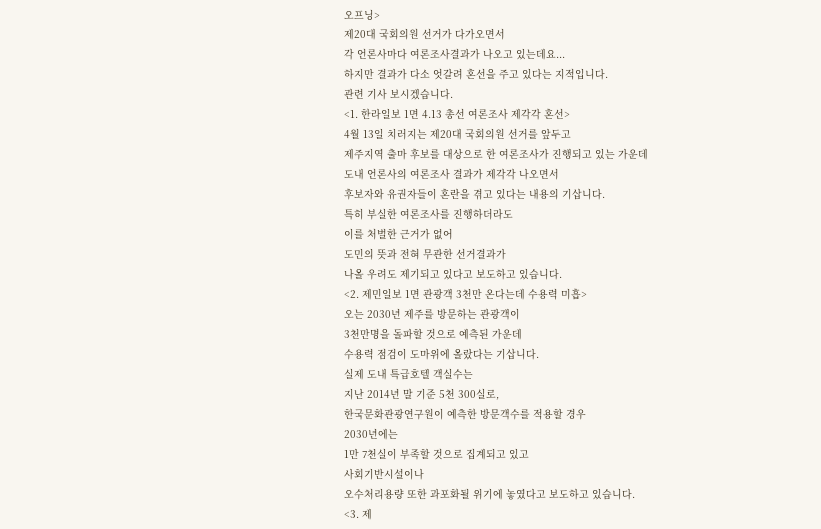오프닝>
제20대 국회의원 선거가 다가오면서
각 언론사마다 여론조사결과가 나오고 있는데요...
하지만 결과가 다소 엇갈려 혼선을 주고 있다는 지적입니다.
관련 기사 보시겠습니다.
<1. 한라일보 1면 4.13 총선 여론조사 제각각 혼선>
4월 13일 치러지는 제20대 국회의원 선거를 앞두고
제주지역 출마 후보를 대상으로 한 여론조사가 진행되고 있는 가운데
도내 언론사의 여론조사 결과가 제각각 나오면서
후보자와 유권자들이 혼란을 겪고 있다는 내용의 기삽니다.
특히 부실한 여론조사를 진행하더라도
이를 처벌한 근거가 없어
도민의 뜻과 전혀 무관한 선거결과가
나올 우려도 제기되고 있다고 보도하고 있습니다.
<2. 제민일보 1면 관광객 3천만 온다는데 수용력 미흡>
오는 2030년 제주를 방문하는 관광객이
3천만명을 돌파할 것으로 예측된 가운데
수용력 점검이 도마위에 올랐다는 기삽니다.
실제 도내 특급호텔 객실수는
지난 2014년 말 기준 5천 300실로,
한국문화관광연구원이 예측한 방문객수를 적용할 경우
2030년에는
1만 7천실이 부족할 것으로 집계되고 있고
사회기반시설이나
오수처리용량 또한 과포화될 위기에 놓였다고 보도하고 있습니다.
<3. 제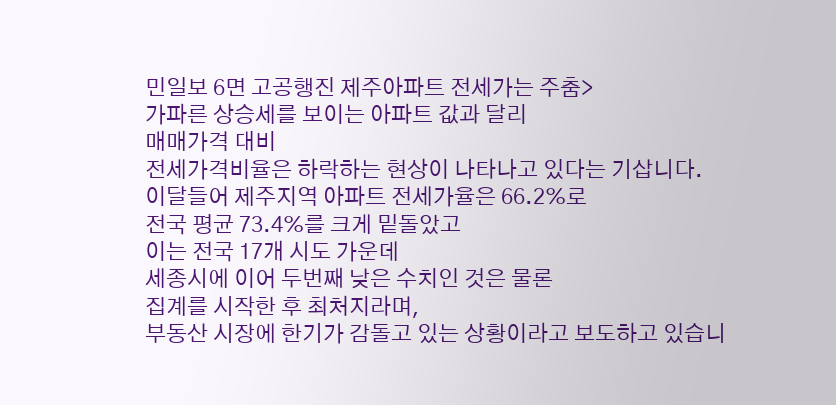민일보 6면 고공행진 제주아파트 전세가는 주춤>
가파른 상승세를 보이는 아파트 값과 달리
매매가격 대비
전세가격비율은 하락하는 현상이 나타나고 있다는 기삽니다.
이달들어 제주지역 아파트 전세가율은 66.2%로
전국 평균 73.4%를 크게 밑돌았고
이는 전국 17개 시도 가운데
세종시에 이어 두번째 낮은 수치인 것은 물론
집계를 시작한 후 최처지라며,
부동산 시장에 한기가 감돌고 있는 상황이라고 보도하고 있습니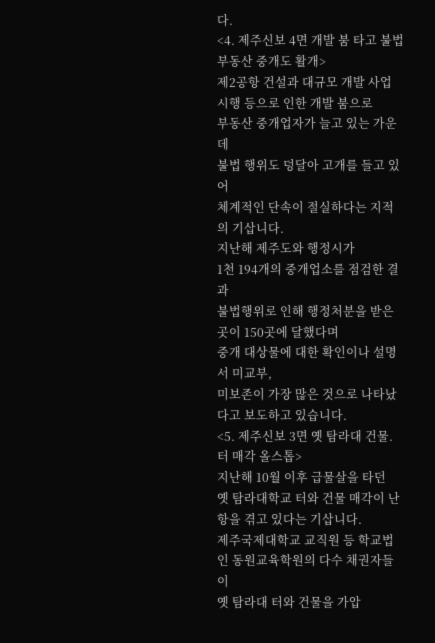다.
<4. 제주신보 4면 개발 붐 타고 불법 부동산 중개도 활개>
제2공항 건설과 대규모 개발 사업 시행 등으로 인한 개발 붐으로
부동산 중개업자가 늘고 있는 가운데
불법 행위도 덩달아 고개를 들고 있어
체계적인 단속이 절실하다는 지적의 기삽니다.
지난해 제주도와 행정시가
1천 194개의 중개업소를 점검한 결과
불법행위로 인해 행정처분을 받은 곳이 150곳에 달했다며
중개 대상물에 대한 확인이나 설명서 미교부,
미보존이 가장 많은 것으로 나타났다고 보도하고 있습니다.
<5. 제주신보 3면 옛 탐라대 건물.터 매각 올스톱>
지난해 10월 이후 급물살을 타던
옛 탐라대학교 터와 건물 매각이 난항을 겪고 있다는 기삽니다.
제주국제대학교 교직원 등 학교법인 동원교육학원의 다수 채권자들이
옛 탐라대 터와 건물을 가압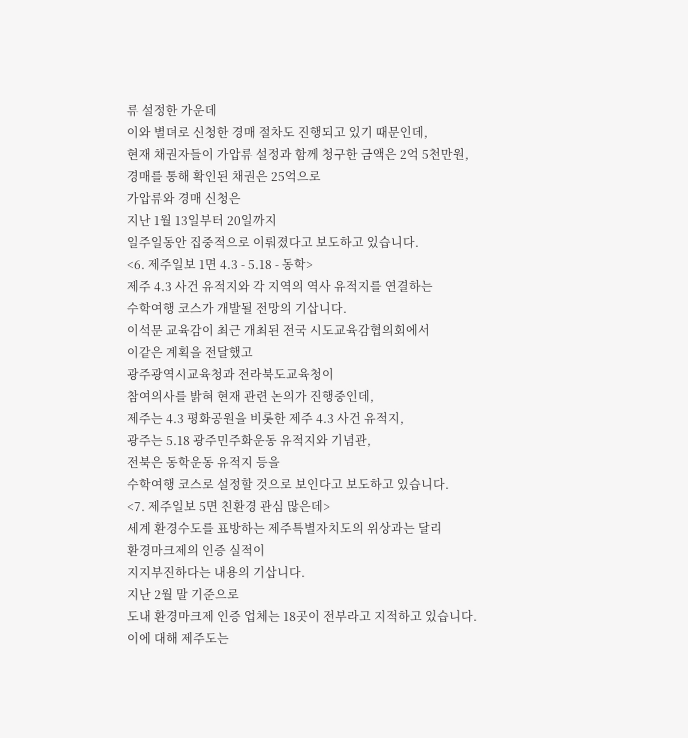류 설정한 가운데
이와 별뎌로 신청한 경매 절차도 진행되고 있기 때문인데,
현재 채권자들이 가압류 설정과 함께 청구한 금액은 2억 5천만원,
경매를 통해 확인된 채권은 25억으로
가압류와 경매 신청은
지난 1월 13일부터 20일까지
일주일동안 집중적으로 이뤄졌다고 보도하고 있습니다.
<6. 제주일보 1면 4.3 - 5.18 - 동학>
제주 4.3 사건 유적지와 각 지역의 역사 유적지를 연결하는
수학여행 코스가 개발될 전망의 기삽니다.
이석문 교육감이 최근 개최된 전국 시도교육감협의회에서
이같은 계획을 전달했고
광주광역시교육청과 전라북도교육청이
참여의사를 밝혀 현재 관련 논의가 진행중인데,
제주는 4.3 평화공원을 비롯한 제주 4.3 사건 유적지,
광주는 5.18 광주민주화운동 유적지와 기념관,
전북은 동학운동 유적지 등을
수학여행 코스로 설정할 것으로 보인다고 보도하고 있습니다.
<7. 제주일보 5면 친환경 관심 많은데>
세계 환경수도를 표방하는 제주특별자치도의 위상과는 달리
환경마크제의 인증 실적이
지지부진하다는 내용의 기삽니다.
지난 2월 말 기준으로
도내 환경마크제 인증 업체는 18곳이 전부라고 지적하고 있습니다.
이에 대해 제주도는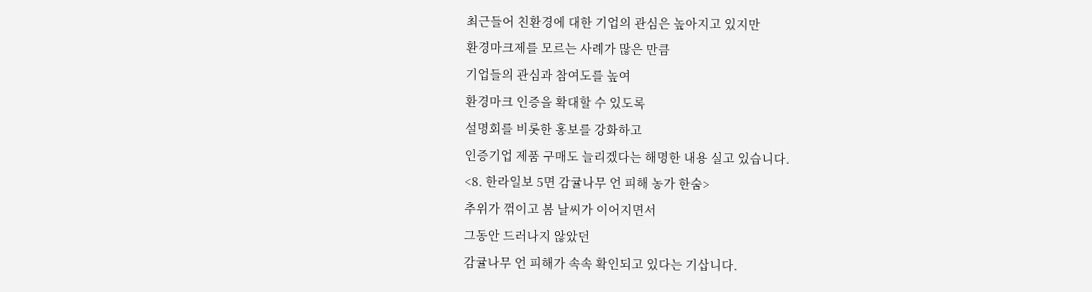최근들어 친환경에 대한 기업의 관심은 높아지고 있지만
환경마크제를 모르는 사례가 많은 만큼
기업들의 관심과 참여도를 높여
환경마크 인증을 확대할 수 있도록
설명회를 비롯한 홍보를 강화하고
인증기업 제품 구매도 늘리겠다는 해명한 내용 실고 있습니다.
<8. 한라일보 5면 감귤나무 언 피해 농가 한숨>
추위가 꺾이고 봄 날씨가 이어지면서
그동안 드러나지 않았던
감귤나무 언 피해가 속속 확인되고 있다는 기삽니다.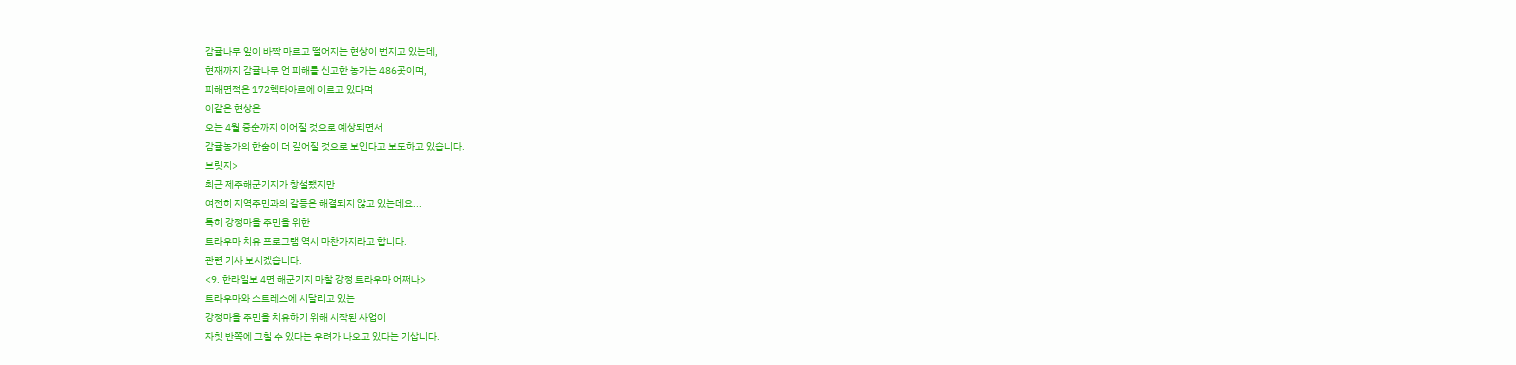감귤나무 잎이 바짝 마르고 떨어지는 현상이 번지고 있는데,
현재까지 감귤나무 언 피해를 신고한 농가는 486곳이며,
피해면적은 172헥타아르에 이르고 있다며
이같은 현상은
오는 4월 중순까지 이어질 것으로 예상되면서
감귤농가의 한숨이 더 깊어질 것으로 보인다고 보도하고 있습니다.
브릿지>
최근 제주해군기지가 창설됐지만
여전히 지역주민과의 갈등은 해결되지 않고 있는데요...
특히 강정마을 주민을 위한
트라우마 치유 프로그램 역시 마찬가지라고 합니다.
관련 기사 보시겠습니다.
<9. 한라일보 4면 해군기지 마찰 강정 트라우마 어쩌나>
트라우마와 스트레스에 시달리고 있는
강정마을 주민을 치유하기 위해 시작된 사업이
자칫 반쪽에 그칠 수 있다는 우려가 나오고 있다는 기삽니다.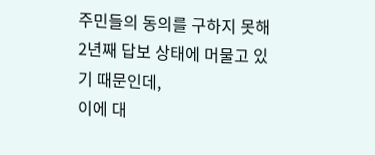주민들의 동의를 구하지 못해
2년째 답보 상태에 머물고 있기 때문인데,
이에 대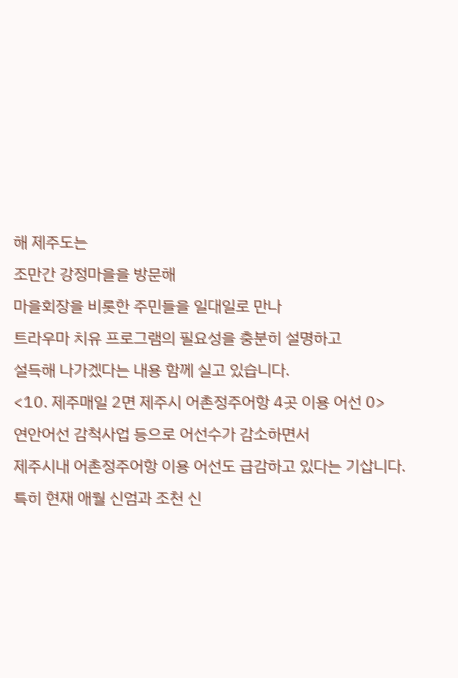해 제주도는
조만간 강정마을을 방문해
마을회장을 비롯한 주민들을 일대일로 만나
트라우마 치유 프로그램의 필요성을 충분히 설명하고
설득해 나가겠다는 내용 함께 실고 있습니다.
<10. 제주매일 2면 제주시 어촌정주어항 4곳 이용 어선 0>
연안어선 감척사업 등으로 어선수가 감소하면서
제주시내 어촌정주어항 이용 어선도 급감하고 있다는 기삽니다.
특히 현재 애월 신엄과 조천 신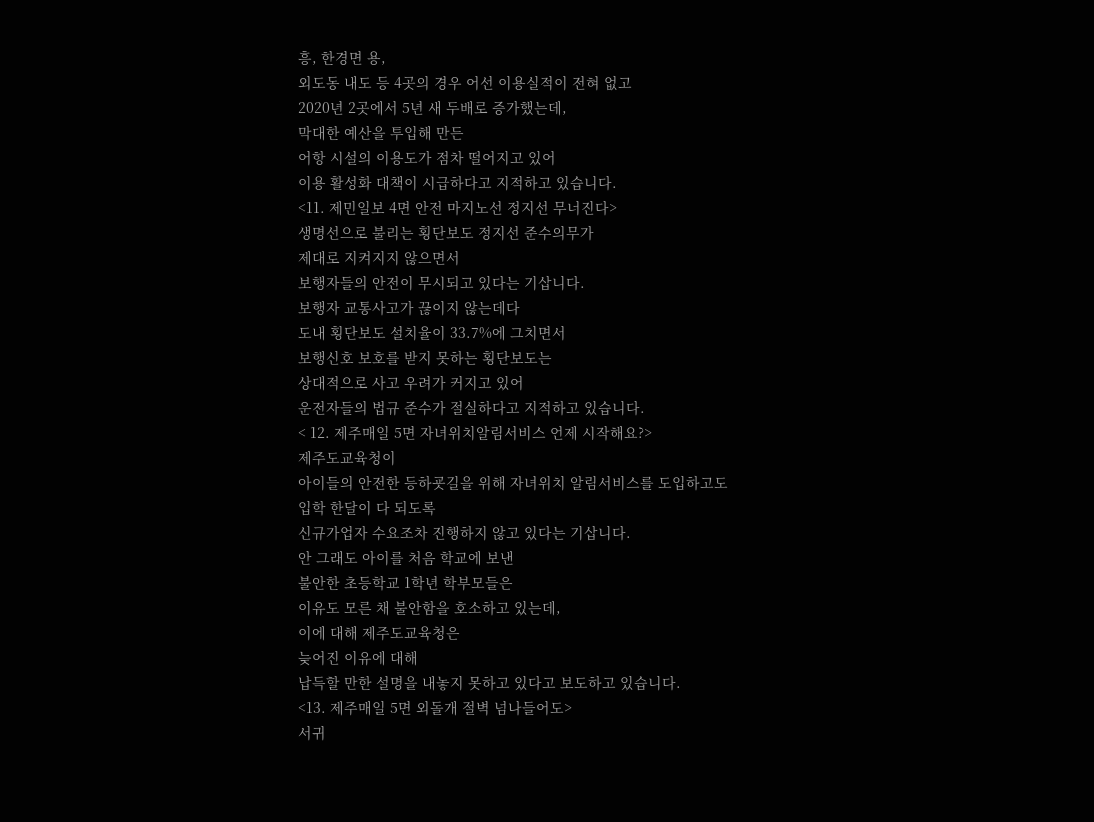흥, 한경면 용,
외도동 내도 등 4곳의 경우 어선 이용실적이 전혀 없고
2020년 2곳에서 5년 새 두배로 증가했는데,
막대한 예산을 투입해 만든
어항 시설의 이용도가 점차 떨어지고 있어
이용 활성화 대책이 시급하다고 지적하고 있습니다.
<11. 제민일보 4면 안전 마지노선 정지선 무너진다>
생명선으로 불리는 횡단보도 정지선 준수의무가
제대로 지켜지지 않으면서
보행자들의 안전이 무시되고 있다는 기삽니다.
보행자 교통사고가 끊이지 않는데다
도내 횡단보도 설치율이 33.7%에 그치면서
보행신호 보호를 받지 못하는 횡단보도는
상대적으로 사고 우려가 커지고 있어
운전자들의 법규 준수가 절실하다고 지적하고 있습니다.
< 12. 제주매일 5면 자녀위치알림서비스 언제 시작해요?>
제주도교육청이
아이들의 안전한 등하굣길을 위해 자녀위치 알림서비스를 도입하고도
입학 한달이 다 되도록
신규가업자 수요조차 진행하지 않고 있다는 기삽니다.
안 그래도 아이를 처음 학교에 보낸
불안한 초등학교 1학년 학부모들은
이유도 모른 채 불안함을 호소하고 있는데,
이에 대해 제주도교육청은
늦어진 이유에 대해
납득할 만한 설명을 내놓지 못하고 있다고 보도하고 있습니다.
<13. 제주매일 5면 외돌개 절벽 넘나들어도>
서귀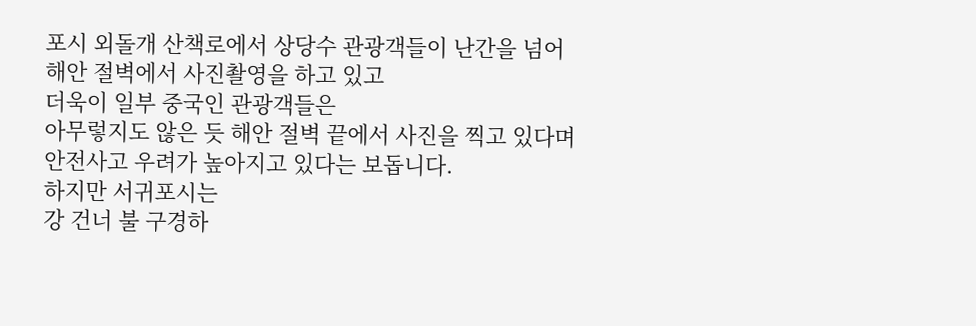포시 외돌개 산책로에서 상당수 관광객들이 난간을 넘어
해안 절벽에서 사진촬영을 하고 있고
더욱이 일부 중국인 관광객들은
아무렇지도 않은 듯 해안 절벽 끝에서 사진을 찍고 있다며
안전사고 우려가 높아지고 있다는 보돕니다.
하지만 서귀포시는
강 건너 불 구경하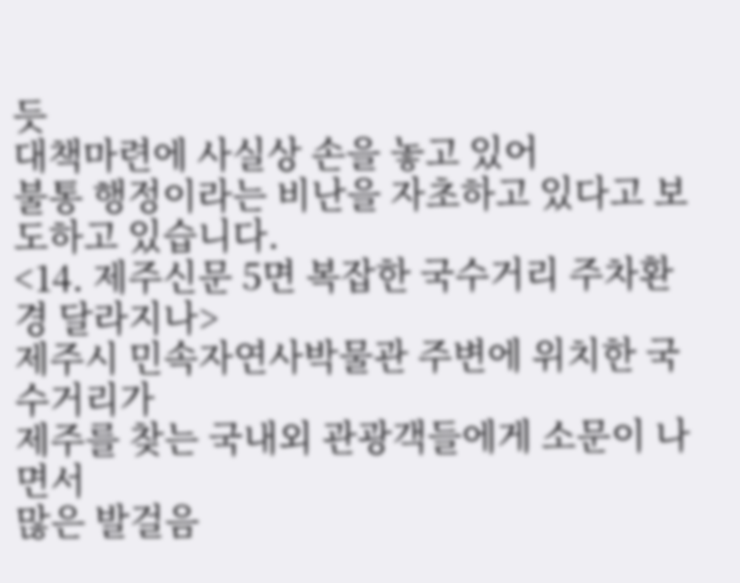듯
대책마련에 사실상 손을 놓고 있어
불통 행정이라는 비난을 자초하고 있다고 보도하고 있습니다.
<14. 제주신문 5면 복잡한 국수거리 주차환경 달라지나>
제주시 민속자연사박물관 주변에 위치한 국수거리가
제주를 찾는 국내외 관광객들에게 소문이 나면서
많은 발걸음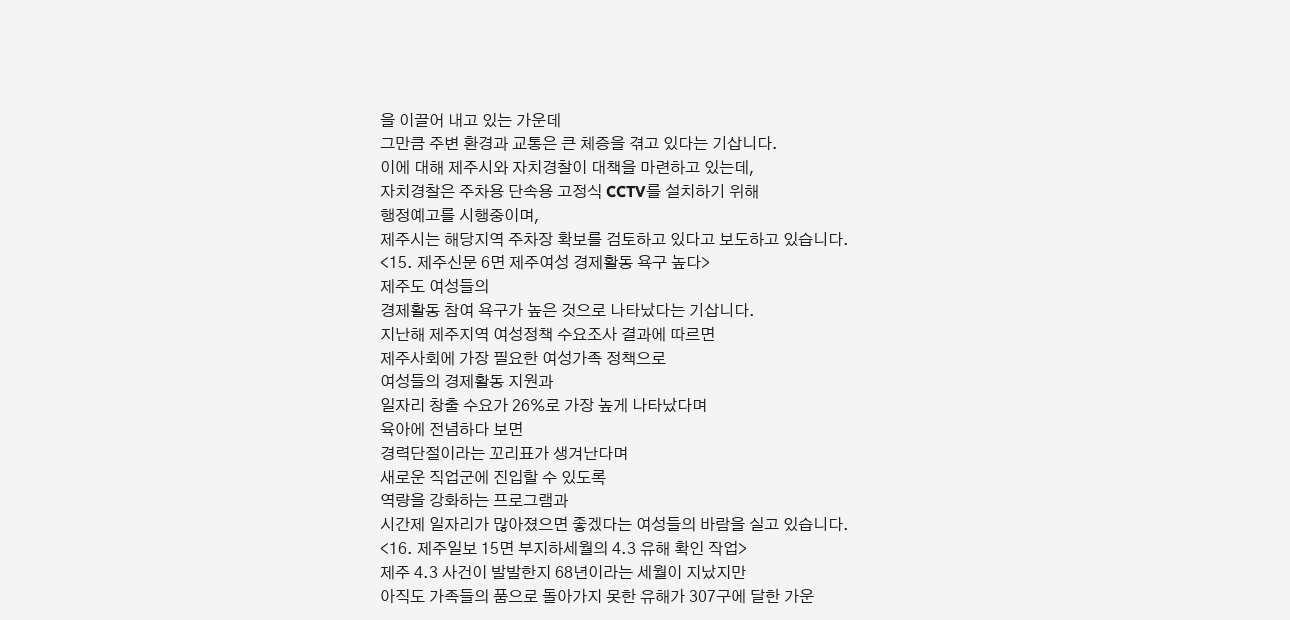을 이끌어 내고 있는 가운데
그만큼 주변 환경과 교통은 큰 체증을 겪고 있다는 기삽니다.
이에 대해 제주시와 자치경찰이 대책을 마련하고 있는데,
자치경찰은 주차용 단속용 고정식 CCTV를 설치하기 위해
행정예고를 시행중이며,
제주시는 해당지역 주차장 확보를 검토하고 있다고 보도하고 있습니다.
<15. 제주신문 6면 제주여성 경제활동 욕구 높다>
제주도 여성들의
경제활동 참여 욕구가 높은 것으로 나타났다는 기삽니다.
지난해 제주지역 여성정책 수요조사 결과에 따르면
제주사회에 가장 필요한 여성가족 정책으로
여성들의 경제활동 지원과
일자리 창출 수요가 26%로 가장 높게 나타났다며
육아에 전념하다 보면
경력단절이라는 꼬리표가 생겨난다며
새로운 직업군에 진입할 수 있도록
역량을 강화하는 프로그램과
시간제 일자리가 많아졌으면 좋겠다는 여성들의 바람을 실고 있습니다.
<16. 제주일보 15면 부지하세월의 4.3 유해 확인 작업>
제주 4.3 사건이 발발한지 68년이라는 세월이 지났지만
아직도 가족들의 품으로 돌아가지 못한 유해가 307구에 달한 가운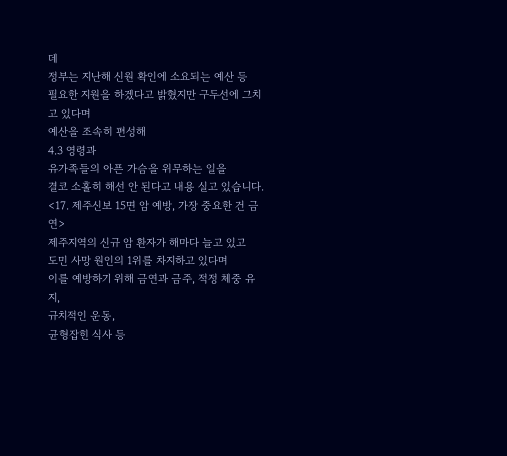데
정부는 지난해 신원 확인에 소요되는 예산 등
필요한 지원을 하겠다고 밝혔지만 구두선에 그치고 있다며
예산을 조속히 편성해
4.3 영령과
유가족들의 아픈 가슴을 위무하는 일을
결코 소홀히 해선 안 된다고 내용 실고 있습니다.
<17. 제주신보 15면 암 예방, 가장 중요한 건 금연>
제주지역의 신규 암 환자가 해마다 늘고 있고
도민 사망 원인의 1위를 차지하고 있다며
이를 예방하기 위해 금연과 금주, 적정 체중 유지,
규치적인 운동,
균형잡힌 식사 등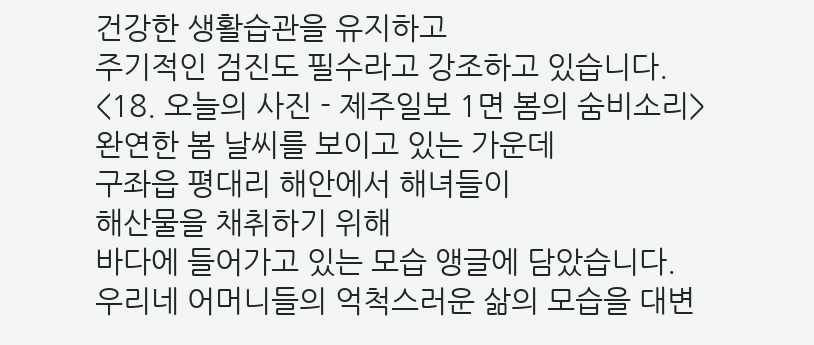건강한 생활습관을 유지하고
주기적인 검진도 필수라고 강조하고 있습니다.
<18. 오늘의 사진 - 제주일보 1면 봄의 숨비소리>
완연한 봄 날씨를 보이고 있는 가운데
구좌읍 평대리 해안에서 해녀들이
해산물을 채취하기 위해
바다에 들어가고 있는 모습 앵글에 담았습니다.
우리네 어머니들의 억척스러운 삶의 모습을 대변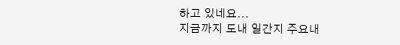하고 있네요...
지금까지 도내 일간지 주요내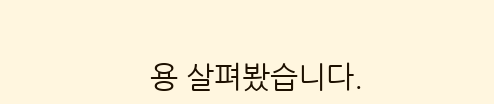용 살펴봤습니다.